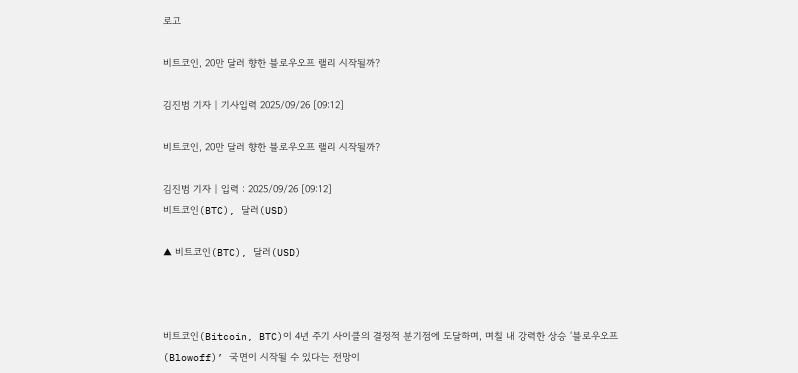로고

비트코인, 20만 달러 향한 블로우오프 랠리 시작될까?

김진범 기자 | 기사입력 2025/09/26 [09:12]

비트코인, 20만 달러 향한 블로우오프 랠리 시작될까?

김진범 기자 | 입력 : 2025/09/26 [09:12]
비트코인(BTC), 달러(USD)

▲ 비트코인(BTC), 달러(USD)



비트코인(Bitcoin, BTC)이 4년 주기 사이클의 결정적 분기점에 도달하며, 며칠 내 강력한 상승 ‘블로우오프(Blowoff)’ 국면이 시작될 수 있다는 전망이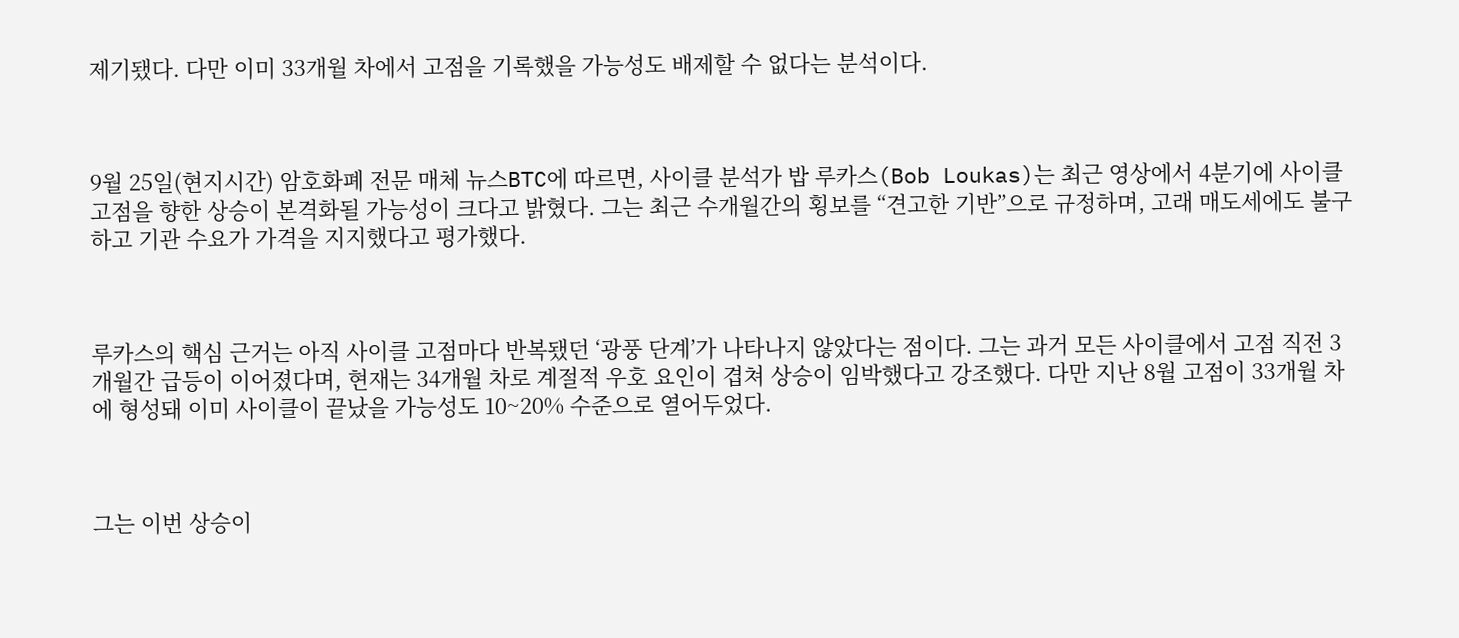제기됐다. 다만 이미 33개월 차에서 고점을 기록했을 가능성도 배제할 수 없다는 분석이다.



9월 25일(현지시간) 암호화폐 전문 매체 뉴스BTC에 따르면, 사이클 분석가 밥 루카스(Bob Loukas)는 최근 영상에서 4분기에 사이클 고점을 향한 상승이 본격화될 가능성이 크다고 밝혔다. 그는 최근 수개월간의 횡보를 “견고한 기반”으로 규정하며, 고래 매도세에도 불구하고 기관 수요가 가격을 지지했다고 평가했다.



루카스의 핵심 근거는 아직 사이클 고점마다 반복됐던 ‘광풍 단계’가 나타나지 않았다는 점이다. 그는 과거 모든 사이클에서 고점 직전 3개월간 급등이 이어졌다며, 현재는 34개월 차로 계절적 우호 요인이 겹쳐 상승이 임박했다고 강조했다. 다만 지난 8월 고점이 33개월 차에 형성돼 이미 사이클이 끝났을 가능성도 10~20% 수준으로 열어두었다.



그는 이번 상승이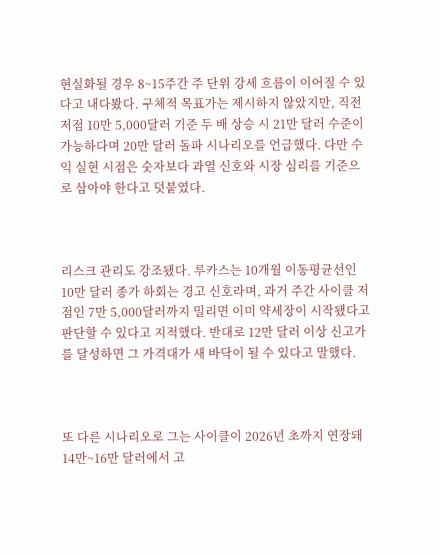현실화될 경우 8~15주간 주 단위 강세 흐름이 이어질 수 있다고 내다봤다. 구체적 목표가는 제시하지 않았지만, 직전 저점 10만 5,000달러 기준 두 배 상승 시 21만 달러 수준이 가능하다며 20만 달러 돌파 시나리오를 언급했다. 다만 수익 실현 시점은 숫자보다 과열 신호와 시장 심리를 기준으로 삼아야 한다고 덧붙였다.



리스크 관리도 강조됐다. 루카스는 10개월 이동평균선인 10만 달러 종가 하회는 경고 신호라며, 과거 주간 사이클 저점인 7만 5,000달러까지 밀리면 이미 약세장이 시작됐다고 판단할 수 있다고 지적했다. 반대로 12만 달러 이상 신고가를 달성하면 그 가격대가 새 바닥이 될 수 있다고 말했다.



또 다른 시나리오로 그는 사이클이 2026년 초까지 연장돼 14만~16만 달러에서 고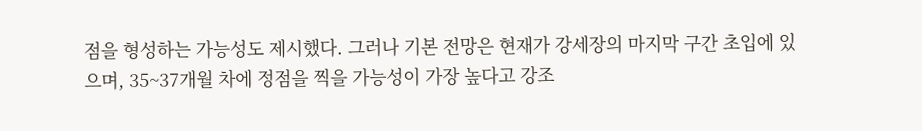점을 형성하는 가능성도 제시했다. 그러나 기본 전망은 현재가 강세장의 마지막 구간 초입에 있으며, 35~37개월 차에 정점을 찍을 가능성이 가장 높다고 강조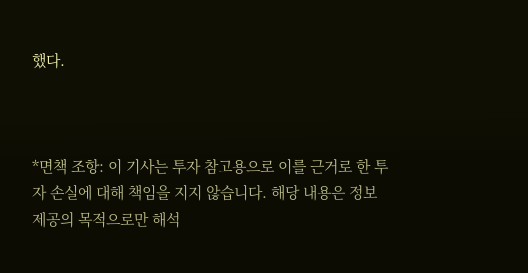했다.



*면책 조항: 이 기사는 투자 참고용으로 이를 근거로 한 투자 손실에 대해 책임을 지지 않습니다. 해당 내용은 정보 제공의 목적으로만 해석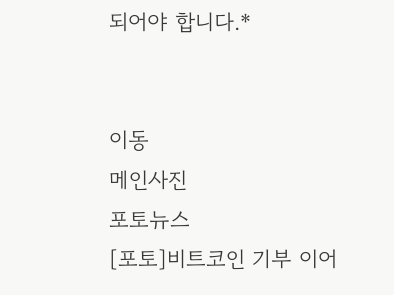되어야 합니다.*


이동
메인사진
포토뉴스
[포토]비트코인 기부 이어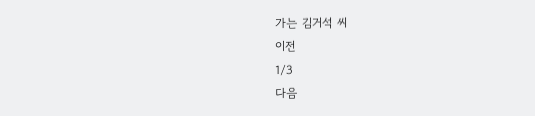가는 김거석 씨
이전
1/3
다음